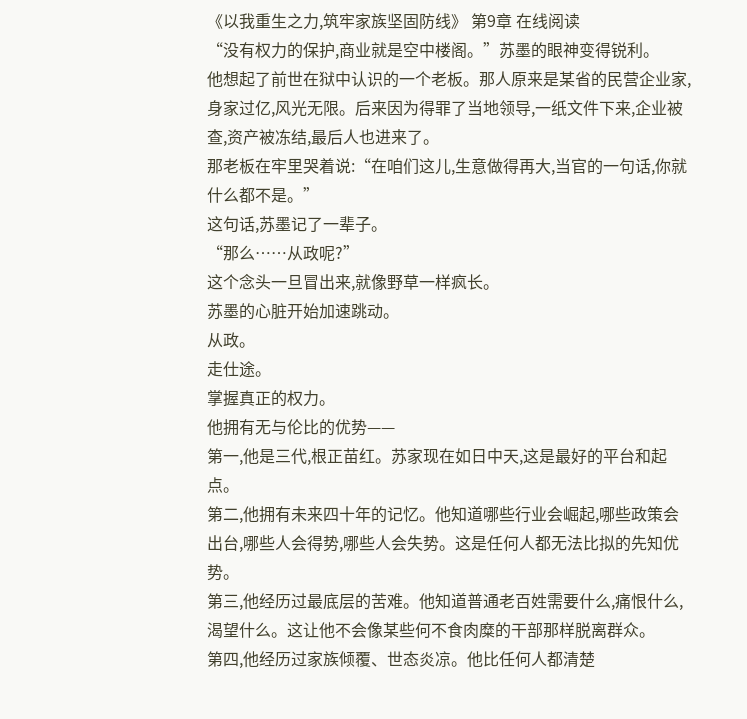《以我重生之力,筑牢家族坚固防线》 第9章 在线阅读
“没有权力的保护,商业就是空中楼阁。”苏墨的眼神变得锐利。
他想起了前世在狱中认识的一个老板。那人原来是某省的民营企业家,身家过亿,风光无限。后来因为得罪了当地领导,一纸文件下来,企业被查,资产被冻结,最后人也进来了。
那老板在牢里哭着说:“在咱们这儿,生意做得再大,当官的一句话,你就什么都不是。”
这句话,苏墨记了一辈子。
“那么……从政呢?”
这个念头一旦冒出来,就像野草一样疯长。
苏墨的心脏开始加速跳动。
从政。
走仕途。
掌握真正的权力。
他拥有无与伦比的优势——
第一,他是三代,根正苗红。苏家现在如日中天,这是最好的平台和起点。
第二,他拥有未来四十年的记忆。他知道哪些行业会崛起,哪些政策会出台,哪些人会得势,哪些人会失势。这是任何人都无法比拟的先知优势。
第三,他经历过最底层的苦难。他知道普通老百姓需要什么,痛恨什么,渴望什么。这让他不会像某些何不食肉糜的干部那样脱离群众。
第四,他经历过家族倾覆、世态炎凉。他比任何人都清楚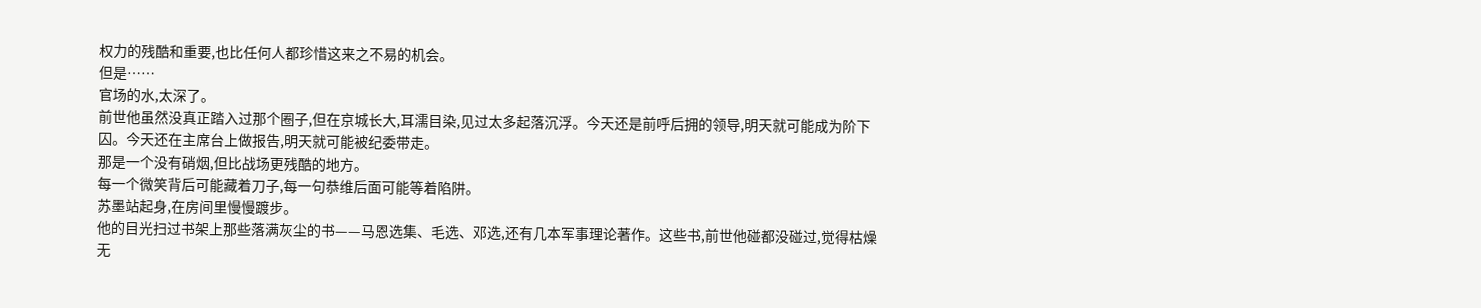权力的残酷和重要,也比任何人都珍惜这来之不易的机会。
但是……
官场的水,太深了。
前世他虽然没真正踏入过那个圈子,但在京城长大,耳濡目染,见过太多起落沉浮。今天还是前呼后拥的领导,明天就可能成为阶下囚。今天还在主席台上做报告,明天就可能被纪委带走。
那是一个没有硝烟,但比战场更残酷的地方。
每一个微笑背后可能藏着刀子,每一句恭维后面可能等着陷阱。
苏墨站起身,在房间里慢慢踱步。
他的目光扫过书架上那些落满灰尘的书——马恩选集、毛选、邓选,还有几本军事理论著作。这些书,前世他碰都没碰过,觉得枯燥无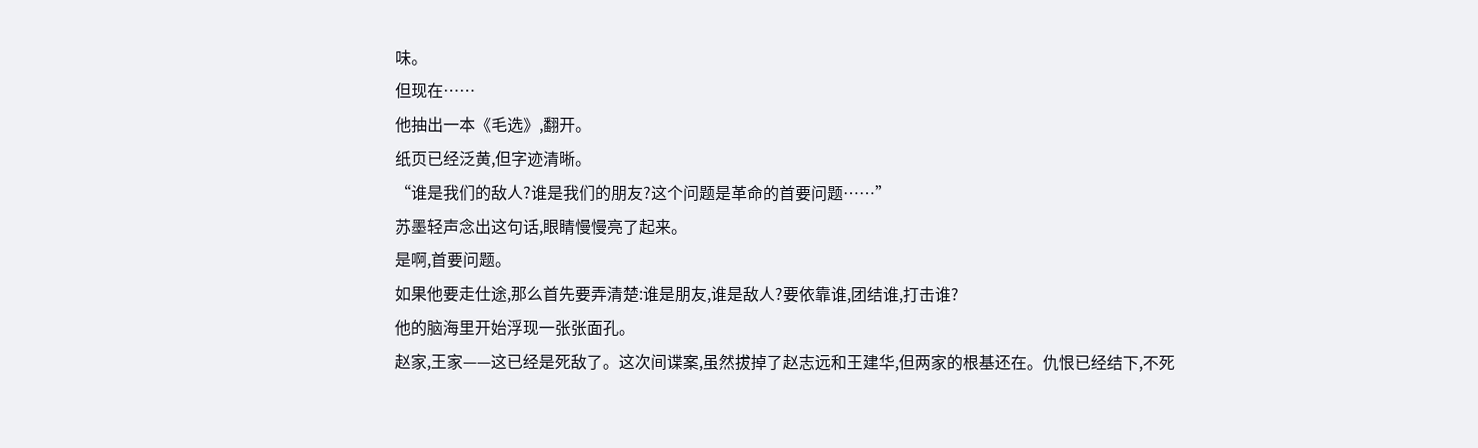味。
但现在……
他抽出一本《毛选》,翻开。
纸页已经泛黄,但字迹清晰。
“谁是我们的敌人?谁是我们的朋友?这个问题是革命的首要问题……”
苏墨轻声念出这句话,眼睛慢慢亮了起来。
是啊,首要问题。
如果他要走仕途,那么首先要弄清楚:谁是朋友,谁是敌人?要依靠谁,团结谁,打击谁?
他的脑海里开始浮现一张张面孔。
赵家,王家——这已经是死敌了。这次间谍案,虽然拔掉了赵志远和王建华,但两家的根基还在。仇恨已经结下,不死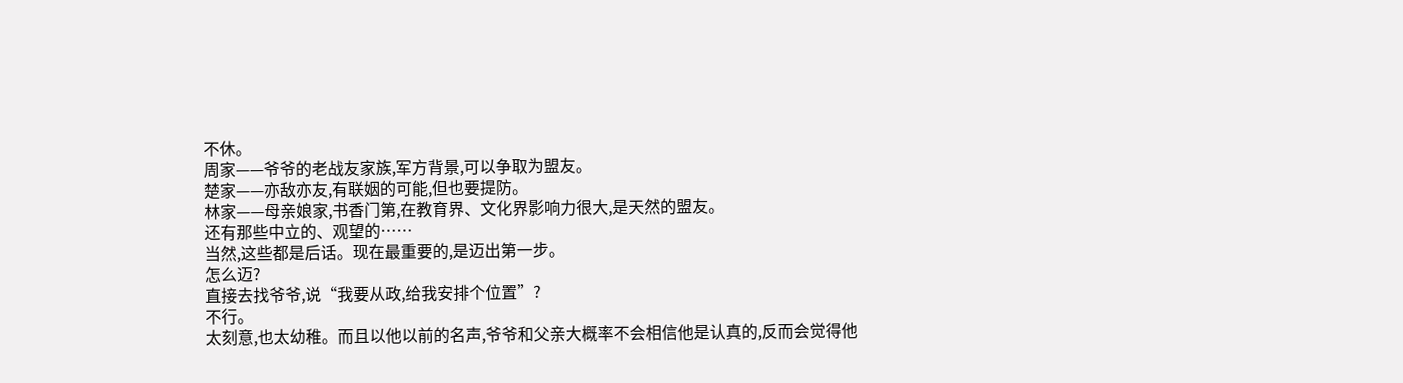不休。
周家——爷爷的老战友家族,军方背景,可以争取为盟友。
楚家——亦敌亦友,有联姻的可能,但也要提防。
林家——母亲娘家,书香门第,在教育界、文化界影响力很大,是天然的盟友。
还有那些中立的、观望的……
当然,这些都是后话。现在最重要的,是迈出第一步。
怎么迈?
直接去找爷爷,说“我要从政,给我安排个位置”?
不行。
太刻意,也太幼稚。而且以他以前的名声,爷爷和父亲大概率不会相信他是认真的,反而会觉得他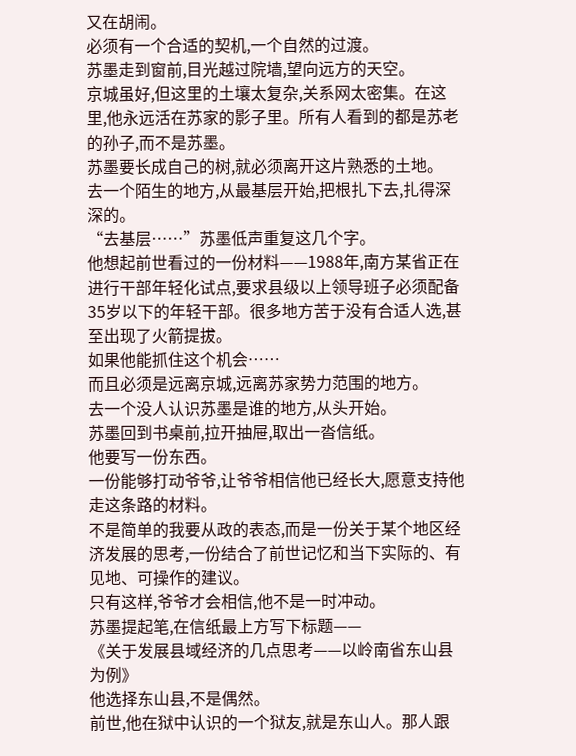又在胡闹。
必须有一个合适的契机,一个自然的过渡。
苏墨走到窗前,目光越过院墙,望向远方的天空。
京城虽好,但这里的土壤太复杂,关系网太密集。在这里,他永远活在苏家的影子里。所有人看到的都是苏老的孙子,而不是苏墨。
苏墨要长成自己的树,就必须离开这片熟悉的土地。
去一个陌生的地方,从最基层开始,把根扎下去,扎得深深的。
“去基层……”苏墨低声重复这几个字。
他想起前世看过的一份材料——1988年,南方某省正在进行干部年轻化试点,要求县级以上领导班子必须配备35岁以下的年轻干部。很多地方苦于没有合适人选,甚至出现了火箭提拔。
如果他能抓住这个机会……
而且必须是远离京城,远离苏家势力范围的地方。
去一个没人认识苏墨是谁的地方,从头开始。
苏墨回到书桌前,拉开抽屉,取出一沓信纸。
他要写一份东西。
一份能够打动爷爷,让爷爷相信他已经长大,愿意支持他走这条路的材料。
不是简单的我要从政的表态,而是一份关于某个地区经济发展的思考,一份结合了前世记忆和当下实际的、有见地、可操作的建议。
只有这样,爷爷才会相信,他不是一时冲动。
苏墨提起笔,在信纸最上方写下标题——
《关于发展县域经济的几点思考——以岭南省东山县为例》
他选择东山县,不是偶然。
前世,他在狱中认识的一个狱友,就是东山人。那人跟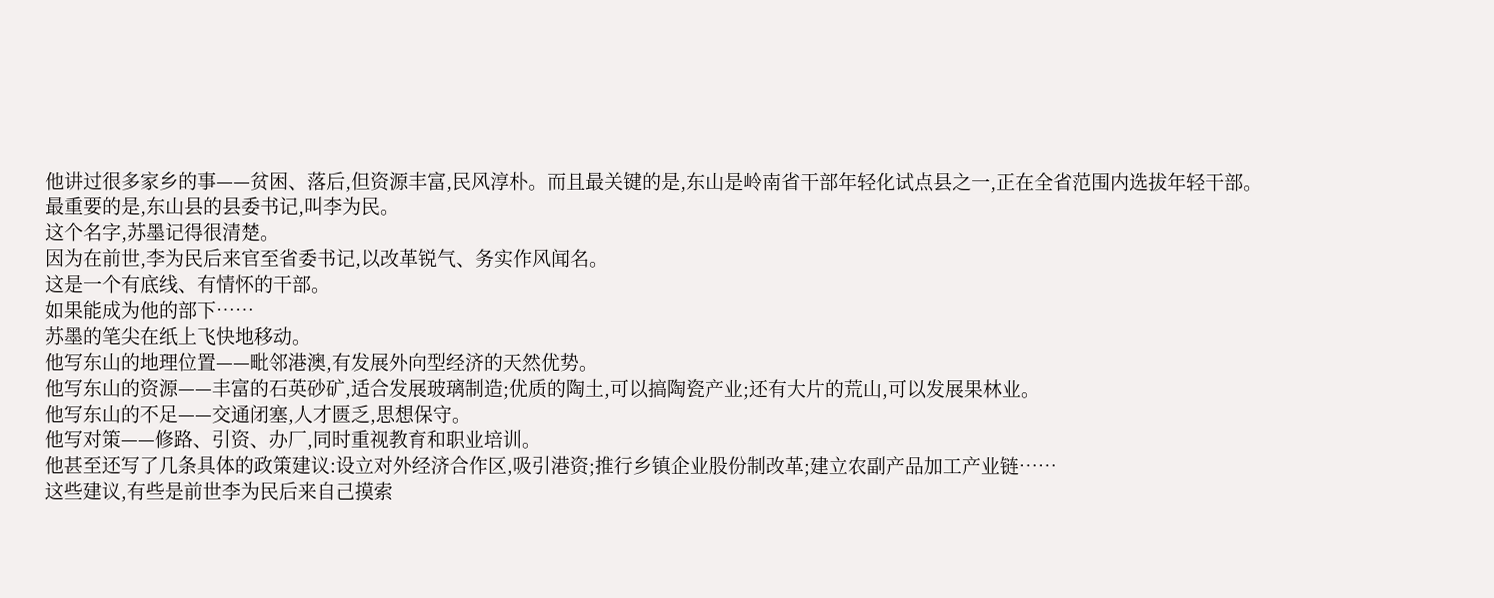他讲过很多家乡的事——贫困、落后,但资源丰富,民风淳朴。而且最关键的是,东山是岭南省干部年轻化试点县之一,正在全省范围内选拔年轻干部。
最重要的是,东山县的县委书记,叫李为民。
这个名字,苏墨记得很清楚。
因为在前世,李为民后来官至省委书记,以改革锐气、务实作风闻名。
这是一个有底线、有情怀的干部。
如果能成为他的部下……
苏墨的笔尖在纸上飞快地移动。
他写东山的地理位置——毗邻港澳,有发展外向型经济的天然优势。
他写东山的资源——丰富的石英砂矿,适合发展玻璃制造;优质的陶土,可以搞陶瓷产业;还有大片的荒山,可以发展果林业。
他写东山的不足——交通闭塞,人才匮乏,思想保守。
他写对策——修路、引资、办厂,同时重视教育和职业培训。
他甚至还写了几条具体的政策建议:设立对外经济合作区,吸引港资;推行乡镇企业股份制改革;建立农副产品加工产业链……
这些建议,有些是前世李为民后来自己摸索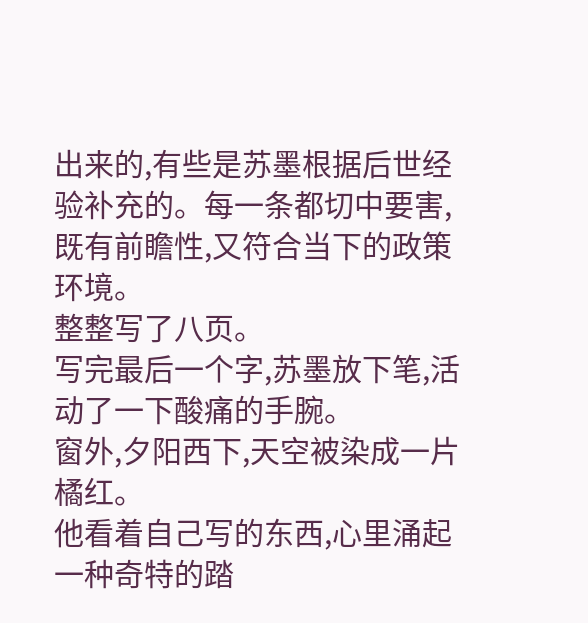出来的,有些是苏墨根据后世经验补充的。每一条都切中要害,既有前瞻性,又符合当下的政策环境。
整整写了八页。
写完最后一个字,苏墨放下笔,活动了一下酸痛的手腕。
窗外,夕阳西下,天空被染成一片橘红。
他看着自己写的东西,心里涌起一种奇特的踏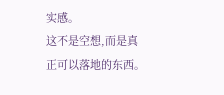实感。
这不是空想,而是真正可以落地的东西。